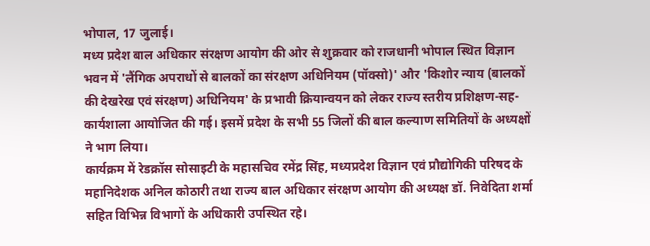भोपाल, 17 जुलाई।
मध्य प्रदेश बाल अधिकार संरक्षण आयोग की ओर से शुक्रवार को राजधानी भोपाल स्थित विज्ञान भवन में 'लैंगिक अपराधों से बालकों का संरक्षण अधिनियम (पॉक्सो)' और 'किशोर न्याय (बालकों की देखरेख एवं संरक्षण) अधिनियम' के प्रभावी क्रियान्वयन को लेकर राज्य स्तरीय प्रशिक्षण-सह-कार्यशाला आयोजित की गई। इसमें प्रदेश के सभी 55 जिलों की बाल कल्याण समितियों के अध्यक्षों ने भाग लिया।
कार्यक्रम में रेडक्रॉस सोसाइटी के महासचिव रमेंद्र सिंह, मध्यप्रदेश विज्ञान एवं प्रौद्योगिकी परिषद के महानिदेशक अनिल कोठारी तथा राज्य बाल अधिकार संरक्षण आयोग की अध्यक्ष डॉ. निवेदिता शर्मा सहित विभिन्न विभागों के अधिकारी उपस्थित रहे।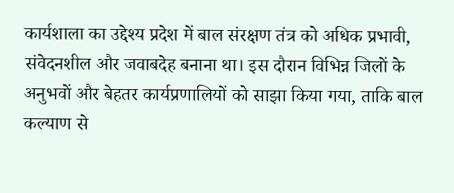कार्यशाला का उद्देश्य प्रदेश में बाल संरक्षण तंत्र को अधिक प्रभावी, संवेदनशील और जवाबदेह बनाना था। इस दौरान विभिन्न जिलों के अनुभवों और बेहतर कार्यप्रणालियों को साझा किया गया, ताकि बाल कल्याण से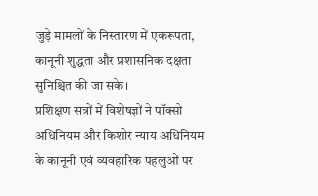जुड़े मामलों के निस्तारण में एकरूपता, कानूनी शुद्धता और प्रशासनिक दक्षता सुनिश्चित की जा सके।
प्रशिक्षण सत्रों में विशेषज्ञों ने पॉक्सो अधिनियम और किशोर न्याय अधिनियम के कानूनी एवं व्यवहारिक पहलुओं पर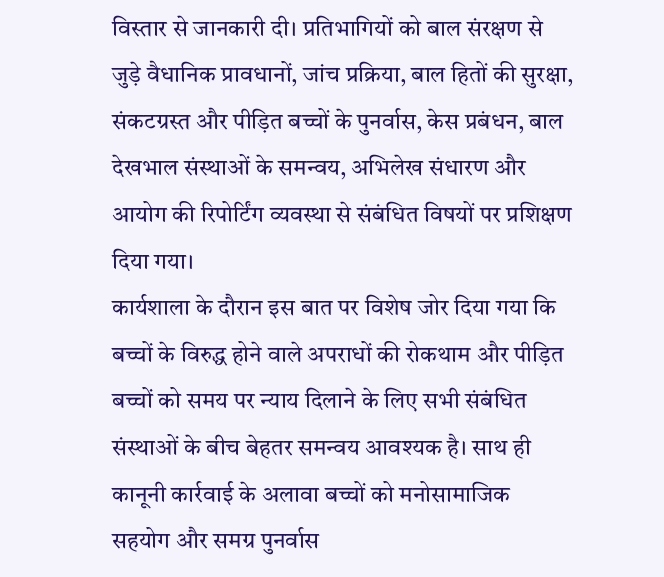विस्तार से जानकारी दी। प्रतिभागियों को बाल संरक्षण से जुड़े वैधानिक प्रावधानों, जांच प्रक्रिया, बाल हितों की सुरक्षा, संकटग्रस्त और पीड़ित बच्चों के पुनर्वास, केस प्रबंधन, बाल देखभाल संस्थाओं के समन्वय, अभिलेख संधारण और आयोग की रिपोर्टिंग व्यवस्था से संबंधित विषयों पर प्रशिक्षण दिया गया।
कार्यशाला के दौरान इस बात पर विशेष जोर दिया गया कि बच्चों के विरुद्ध होने वाले अपराधों की रोकथाम और पीड़ित बच्चों को समय पर न्याय दिलाने के लिए सभी संबंधित संस्थाओं के बीच बेहतर समन्वय आवश्यक है। साथ ही कानूनी कार्रवाई के अलावा बच्चों को मनोसामाजिक सहयोग और समग्र पुनर्वास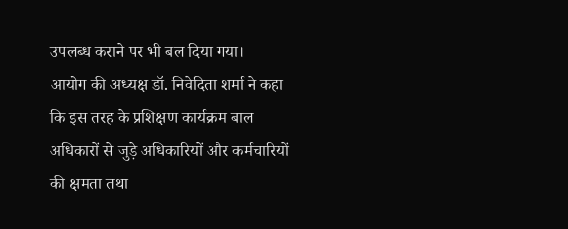उपलब्ध कराने पर भी बल दिया गया।
आयोग की अध्यक्ष डॉ. निवेदिता शर्मा ने कहा कि इस तरह के प्रशिक्षण कार्यक्रम बाल अधिकारों से जुड़े अधिकारियों और कर्मचारियों की क्षमता तथा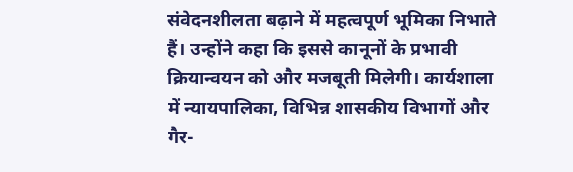संवेदनशीलता बढ़ाने में महत्वपूर्ण भूमिका निभाते हैं। उन्होंने कहा कि इससे कानूनों के प्रभावी क्रियान्वयन को और मजबूती मिलेगी। कार्यशाला में न्यायपालिका, विभिन्न शासकीय विभागों और गैर-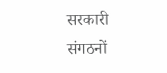सरकारी संगठनों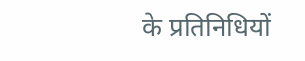के प्रतिनिधियों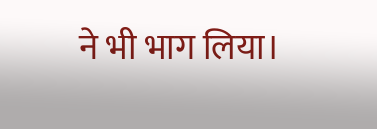ने भी भाग लिया।